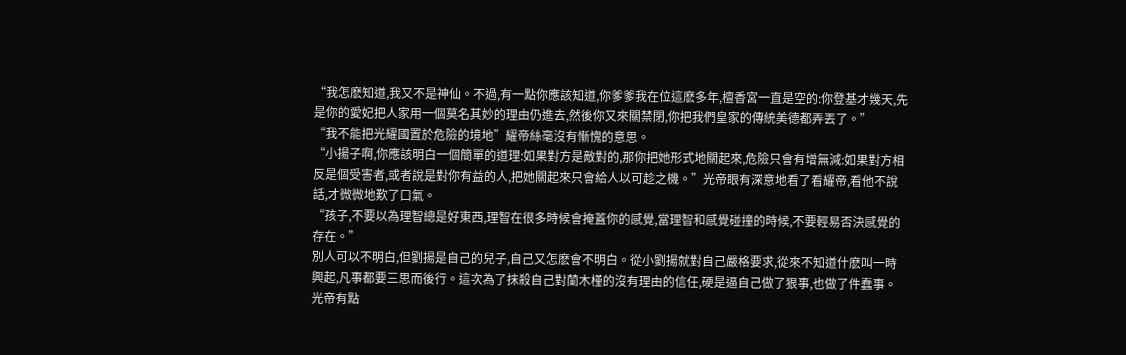“我怎麽知道,我又不是神仙。不過,有一點你應該知道,你爹爹我在位這麽多年,檀香宮一直是空的:你登基才幾天,先是你的愛妃把人家用一個莫名其妙的理由仍進去,然後你又來關禁閉,你把我們皇家的傳統美德都弄丟了。”
“我不能把光耀國置於危險的境地”耀帝絲毫沒有慚愧的意思。
“小揚子啊,你應該明白一個簡單的道理:如果對方是敵對的,那你把她形式地關起來,危險只會有增無減:如果對方相反是個受害者,或者說是對你有益的人,把她關起來只會給人以可趁之機。”光帝眼有深意地看了看耀帝,看他不說話,才微微地歎了口氣。
“孩子,不要以為理智總是好東西,理智在很多時候會掩蓋你的感覺,當理智和感覺碰撞的時候,不要輕易否決感覺的存在。”
別人可以不明白,但劉揚是自己的兒子,自己又怎麽會不明白。從小劉揚就對自己嚴格要求,從來不知道什麽叫一時興起,凡事都要三思而後行。這次為了抹殺自己對蘭木槿的沒有理由的信任,硬是逼自己做了狠事,也做了件蠢事。
光帝有點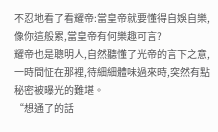不忍地看了看耀帝:當皇帝就要懂得自娛自樂,像你這般累,當皇帝有何樂趣可言?
耀帝也是聰明人,自然聽懂了光帝的言下之意,一時間怔在那裡,待細細體味過來時,突然有點秘密被曝光的難堪。
“想通了的話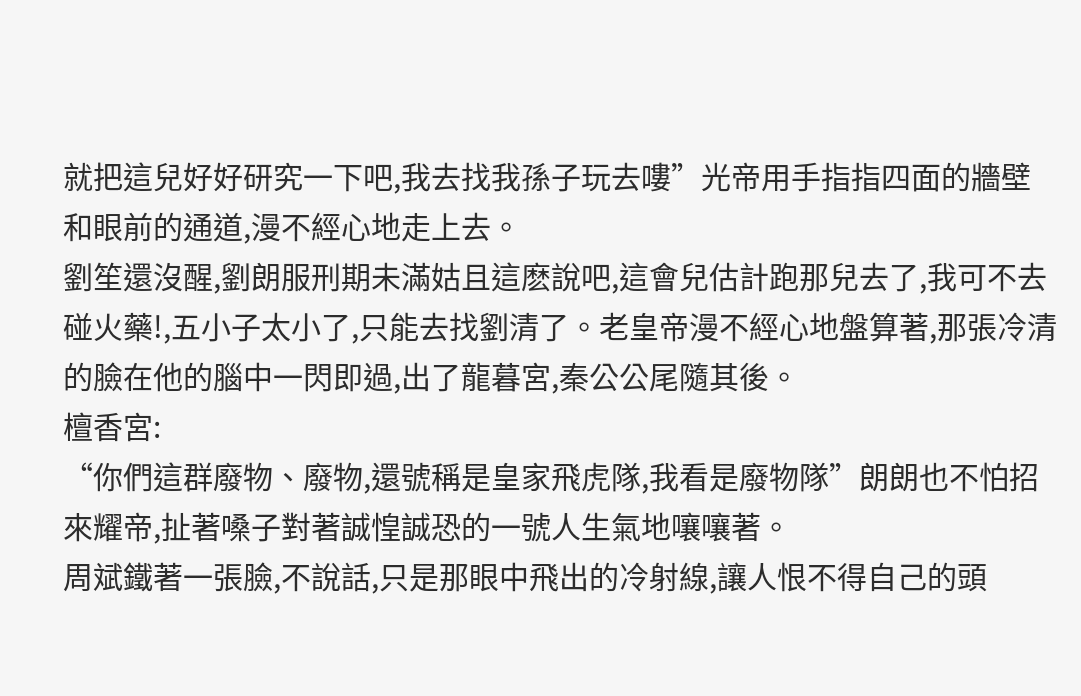就把這兒好好研究一下吧,我去找我孫子玩去嘍”光帝用手指指四面的牆壁和眼前的通道,漫不經心地走上去。
劉笙還沒醒,劉朗服刑期未滿姑且這麽說吧,這會兒估計跑那兒去了,我可不去碰火藥!,五小子太小了,只能去找劉清了。老皇帝漫不經心地盤算著,那張冷清的臉在他的腦中一閃即過,出了龍暮宮,秦公公尾隨其後。
檀香宮:
“你們這群廢物、廢物,還號稱是皇家飛虎隊,我看是廢物隊”朗朗也不怕招來耀帝,扯著嗓子對著誠惶誠恐的一號人生氣地嚷嚷著。
周斌鐵著一張臉,不說話,只是那眼中飛出的冷射線,讓人恨不得自己的頭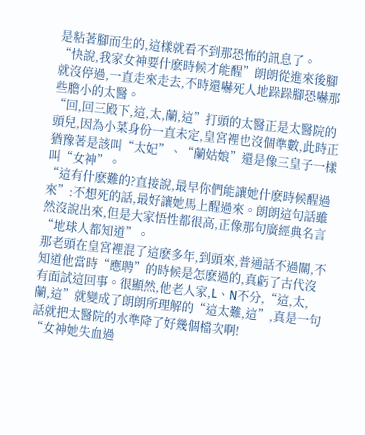是粘著腳而生的,這樣就看不到那恐怖的訊息了。
“快說,我家女神要什麽時候才能醒”朗朗從進來後腳就沒停過,一直走來走去,不時還嚇死人地跺跺腳恐嚇那些膽小的太醫。
“回,回三殿下,這,太,蘭,這”打頭的太醫正是太醫院的頭兒,因為小菜身份一直未定,皇宮裡也沒個準數,此時正猶豫著是該叫“太妃”、“蘭姑娘”還是像三皇子一樣叫“女神”。
“這有什麽難的?直接說,最早你們能讓她什麽時候醒過來”:不想死的話,最好讓她馬上醒過來。朗朗這句話雖然沒說出來,但是大家悟性都很高,正像那句廣經典名言“地球人都知道”。
那老頭在皇宮裡混了這麽多年,到頭來,普通話不過關,不知道他當時“應聘”的時候是怎麽過的,真虧了古代沒有面試這回事。很顯然,他老人家,L、N不分,“這,太,蘭,這”就變成了朗朗所理解的“這太難,這”,真是一句話就把太醫院的水準降了好幾個檔次啊!
“女神她失血過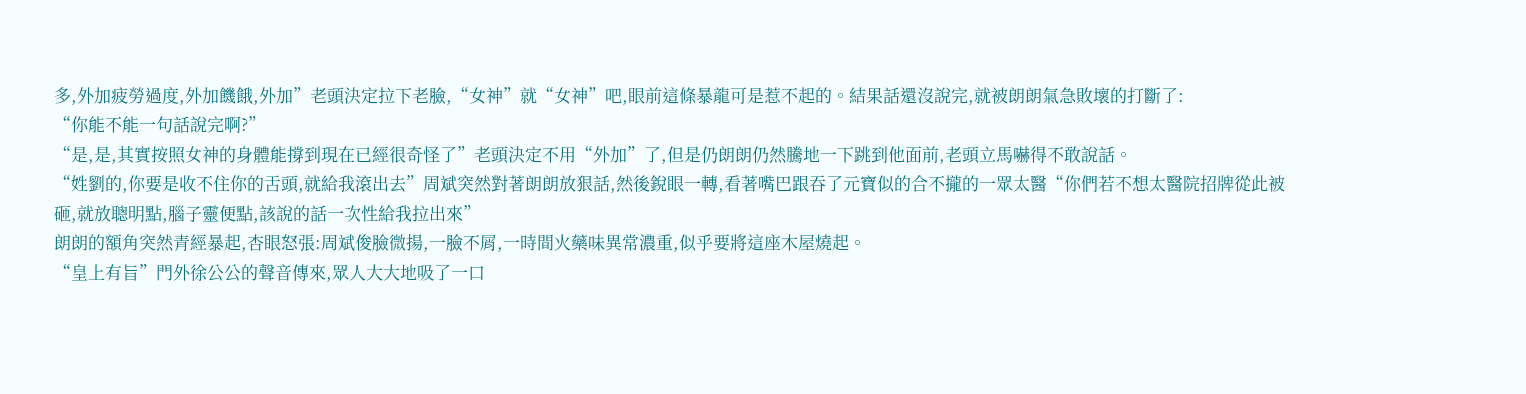多,外加疲勞過度,外加饑餓,外加”老頭決定拉下老臉,“女神”就“女神”吧,眼前這條暴龍可是惹不起的。結果話還沒說完,就被朗朗氣急敗壞的打斷了:
“你能不能一句話說完啊?”
“是,是,其實按照女神的身體能撐到現在已經很奇怪了”老頭決定不用“外加”了,但是仍朗朗仍然騰地一下跳到他面前,老頭立馬嚇得不敢說話。
“姓劉的,你要是收不住你的舌頭,就給我滾出去”周斌突然對著朗朗放狠話,然後銳眼一轉,看著嘴巴跟吞了元寶似的合不攏的一眾太醫“你們若不想太醫院招牌從此被砸,就放聰明點,腦子靈便點,該說的話一次性給我拉出來”
朗朗的額角突然青經暴起,杏眼怒張:周斌俊臉微揚,一臉不屑,一時間火藥味異常濃重,似乎要將這座木屋燒起。
“皇上有旨”門外徐公公的聲音傳來,眾人大大地吸了一口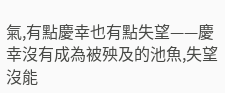氣,有點慶幸也有點失望——慶幸沒有成為被殃及的池魚,失望沒能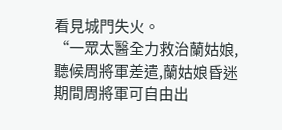看見城門失火。
“一眾太醫全力救治蘭姑娘,聽候周將軍差遣,蘭姑娘昏迷期間周將軍可自由出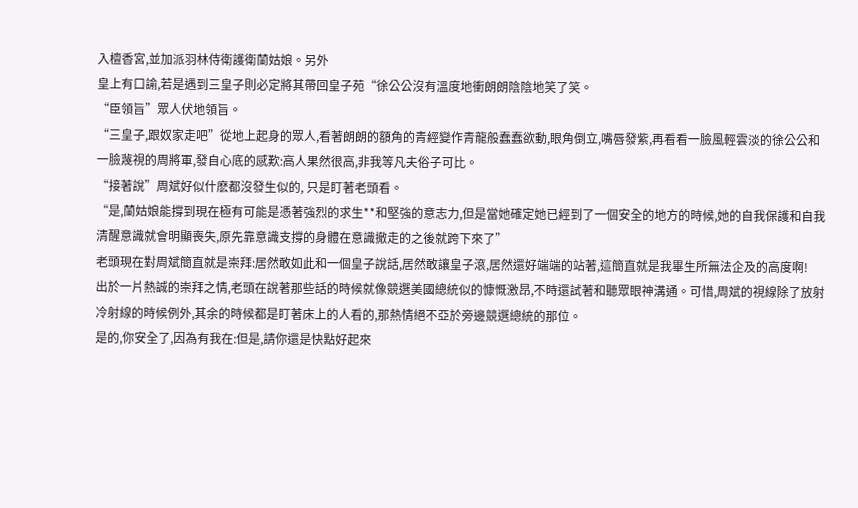入檀香宮,並加派羽林侍衛護衛蘭姑娘。另外
皇上有口諭,若是遇到三皇子則必定將其帶回皇子苑“徐公公沒有溫度地衝朗朗陰陰地笑了笑。
“臣領旨”眾人伏地領旨。
“三皇子,跟奴家走吧”從地上起身的眾人,看著朗朗的額角的青經變作青龍般蠢蠢欲動,眼角倒立,嘴唇發紫,再看看一臉風輕雲淡的徐公公和一臉蔑視的周將軍,發自心底的感歎:高人果然很高,非我等凡夫俗子可比。
“接著說”周斌好似什麽都沒發生似的, 只是盯著老頭看。
“是,蘭姑娘能撐到現在極有可能是憑著強烈的求生**和堅強的意志力,但是當她確定她已經到了一個安全的地方的時候,她的自我保護和自我清醒意識就會明顯喪失,原先靠意識支撐的身體在意識撤走的之後就跨下來了”
老頭現在對周斌簡直就是崇拜:居然敢如此和一個皇子說話,居然敢讓皇子滾,居然還好端端的站著,這簡直就是我畢生所無法企及的高度啊!
出於一片熱誠的崇拜之情,老頭在說著那些話的時候就像競選美國總統似的慷慨激昂,不時還試著和聽眾眼神溝通。可惜,周斌的視線除了放射冷射線的時候例外,其余的時候都是盯著床上的人看的,那熱情絕不亞於旁邊競選總統的那位。
是的,你安全了,因為有我在:但是,請你還是快點好起來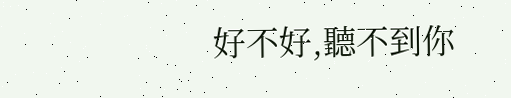好不好,聽不到你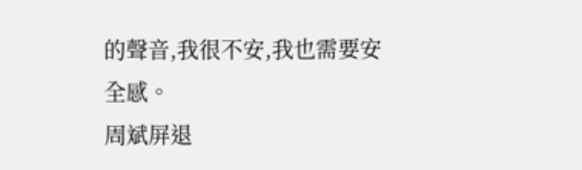的聲音,我很不安,我也需要安全感。
周斌屏退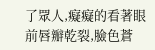了眾人,癡癡的看著眼前唇瓣乾裂,臉色蒼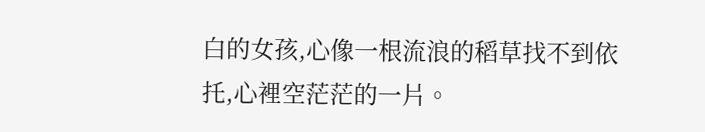白的女孩,心像一根流浪的稻草找不到依托,心裡空茫茫的一片。